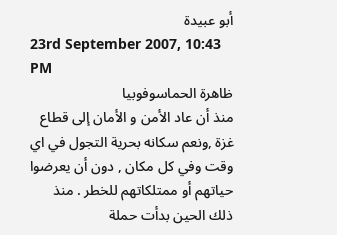أبو عبيدة
23rd September 2007, 10:43 PM
ظاهرة الحماسوفوبيا
منذ أن عاد الأمن و الأمان إلى قطاع غزة ,ونعم سكانه بحرية التجول في اي وقت وفي كل مكان , دون أن يعرضوا حياتهم أو ممتلكاتهم للخطر . منذ ذلك الحين بدأت حملة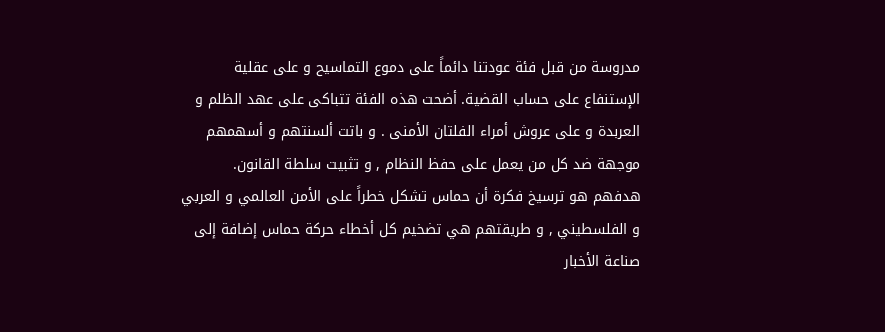مدروسة من قبل فئة عودتنا دائماً على دموع التماسيح و على عقلية الإستنفاع على حساب القضية. أضحت هذه الفئة تتباكى على عهد الظلم و العربدة و على عروش أمراء الفلتان الأمنى . و باتت ألسنتهم و أسهمهم موجهة ضد كل من يعمل على حفظ النظام , و تثبيت سلطة القانون.
هدفهم هو ترسيخ فكرة أن حماس تشكل خطراً على الأمن العالمي و العربي و الفلسطيني , و طريقتهم هي تضخيم كل أخطاء حركة حماس إضافة إلى صناعة الأخبار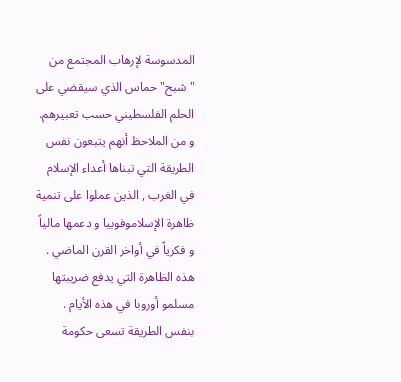المدسوسة لإرهاب المجتمع من "شبح" حماس الذي سيقضي على الحلم الفلسطيني حسب تعبيرهم. و من الملاحظ أنهم يتبعون نفس الطريقة التي تبناها أعداء الإسلام في الغرب , الذين عملوا على تنمية ظاهرة الإسلاموفوبيا و دعمها مالياً و فكرياً في أواخر القرن الماضي . هذه الظاهرة التي يدفع ضريبتها مسلمو أوروبا في هذه الأيام . بنفس الطريقة تسعى حكومة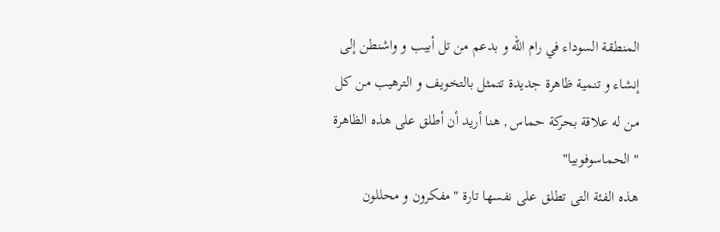المنطقة السوداء في رام الله و بدعم من تل أبيب و واشنطن إلى إنشاء و تنمية ظاهرة جديدة تتمثل بالتخويف و الترهيب من كل من له علاقة بحركة حماس , هنا أريد أن أطلق على هذه الظاهرة " الحماسوفوبيا"
هذه الفئة التى تطلق على نفسها تارة "مفكرون و محللون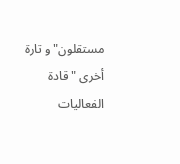مستقلون" و تارة أخرى "قادة الفعاليات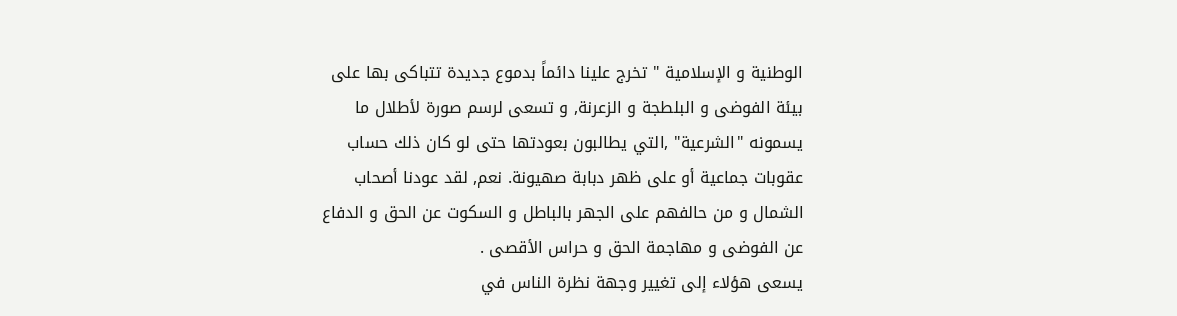الوطنية و الإسلامية " تخرج علينا دائماً بدموع جديدة تتباكى بها على بيئة الفوضى و البلطجة و الزعرنة, و تسعى لرسم صورة لأطلال ما يسمونه "الشرعية" ,التي يطالبون بعودتها حتى لو كان ذلك حساب عقوبات جماعية أو على ظهر دبابة صهيونة. نعم, لقد عودنا أصحاب الشمال و من حالفهم على الجهر بالباطل و السكوت عن الحق و الدفاع عن الفوضى و مهاجمة الحق و حراس الأقصى .
يسعى هؤلاء إلى تغيير وجهة نظرة الناس في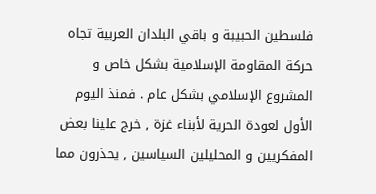فلسطين الحبيبة و باقي البلدان العربية تجاه حركة المقاومة الإسلامية بشكل خاص و المشروع الإسلامي بشكل عام . فمنذ اليوم الأول لعودة الحرية لأبناء غزة , خرج علينا بعض المفكريين و المحليلين السياسين , يحذرون مما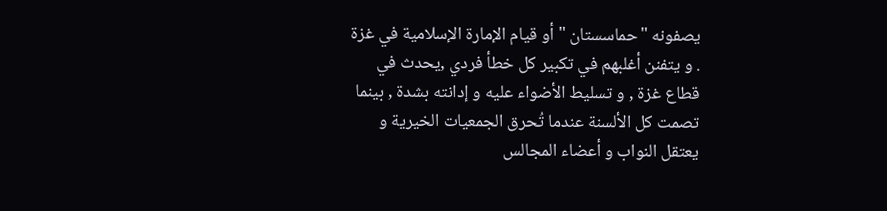يصفونه "حماسستان " أو قيام الإمارة الإسلامية في غزة . و يتفنن أغلبهم في تكبير كل خطأ فردي ,يحدث في قطاع غزة , و تسليط الأضواء عليه و إدانته بشدة , بينما تصمت كل الألسنة عندما تُحرق الجمعيات الخيرية و يعتقل النواب و أعضاء المجالس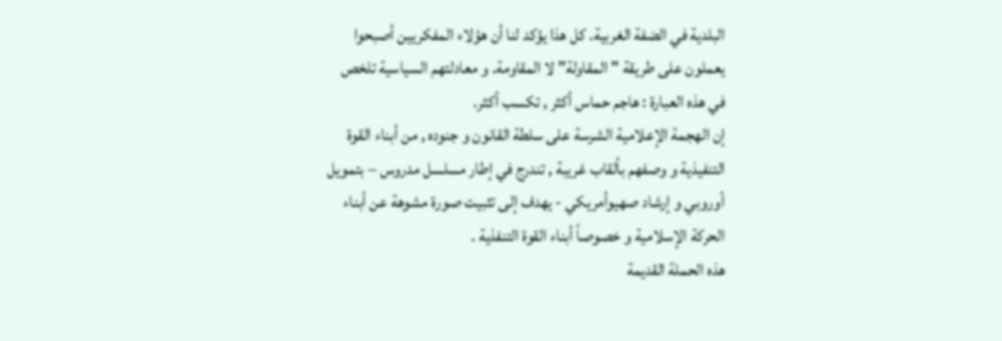البلدية في الضفة الغربية. كل هذا يؤكد لنا أن هؤلاء المفكريين أصبحوا يعملون على طريقة "المقاولة" لا المقاومة. و معادلتهم السياسية تلخص في هذه العبارة : هاجم حماس أكثر , تكسب أكثر.
إن الهجمة الإعلامية الشرسة على سلطة القانون و جنوده , من أبناء القوة التنفيذية و وصفهم بألقاب غريبة , تندرج في إطار مسلسل مدروس – بتمويل أوروبي و إرشاد صهيوأمريكي - يهدف إلى تثبيت صورة مشوهة عن أبناء الحركة الإسلامية و خصوصاً أبناء القوة التنفذية .
هذه الحملة القديمة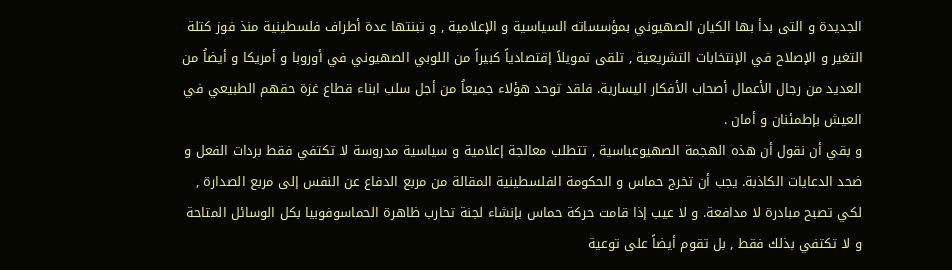الجديدة و التى بدأ بها الكيان الصهيوني بمؤسساته السياسية و الإعلامية , و تبنتها عدة أطراف فلسطينية منذ فوز كتلة التغير و الإصلاح في الإنتخابات التشريعية , تلقى تمويلاً إقتصادياً كبيراً من اللوبي الصهيوني في أوروبا و أمريكا و أيضاُ من العديد من رجال الأعمال أصحاب الأفكار اليسارية. فلقد توحد هؤلاء جميعاُ من أجل سلب ابناء قطاع غزة حقهم الطبيعي في العيش بإطمئنان و أمان .
و بقي أن نقول أن هذه الهجمة الصهيوعباسية , تتطلب معالجة إعلامية و سياسية مدروسة لا تكتفي فقط بردات الفعل و ضحد الدعايات الكاذبة. يجب أن تخرج حماس و الحكومة الفلسطينية المقالة من مربع الدفاع عن النفس إلى مربع الصدارة , لكي تصبح مبادرة لا مدافعة. و لا عيب إذا قامت حركة حماس بإنشاء لجنة تحارب ظاهرة الحماسوفوبيا بكل الوسائل المتاحة و لا تكتفي بذلك فقط , بل تقوم أيضاً على توعية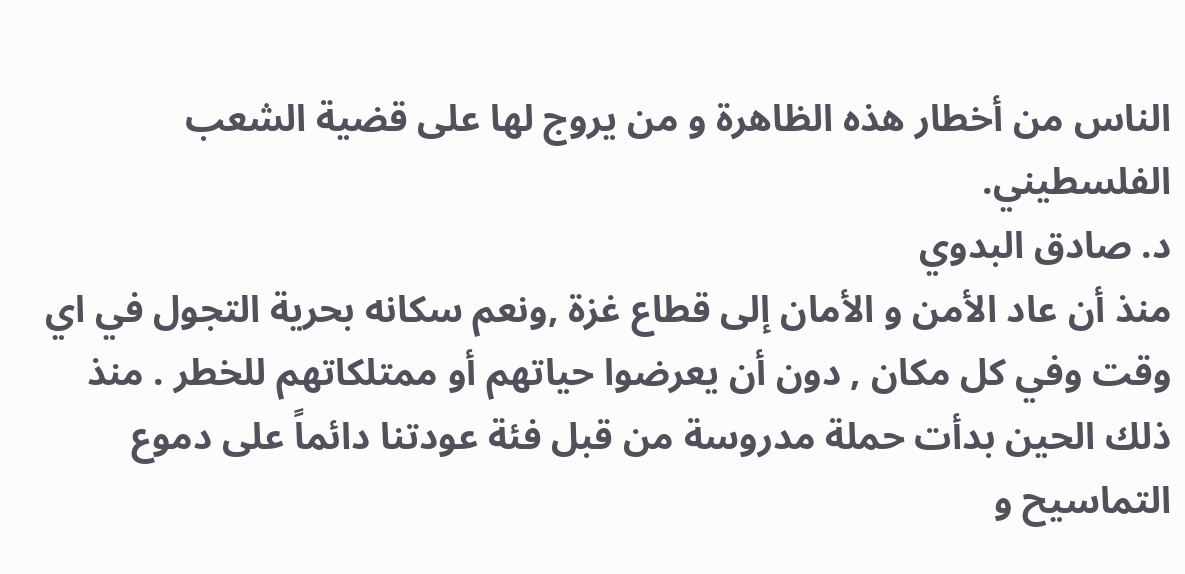الناس من أخطار هذه الظاهرة و من يروج لها على قضية الشعب الفلسطيني.
د. صادق البدوي
منذ أن عاد الأمن و الأمان إلى قطاع غزة ,ونعم سكانه بحرية التجول في اي وقت وفي كل مكان , دون أن يعرضوا حياتهم أو ممتلكاتهم للخطر . منذ ذلك الحين بدأت حملة مدروسة من قبل فئة عودتنا دائماً على دموع التماسيح و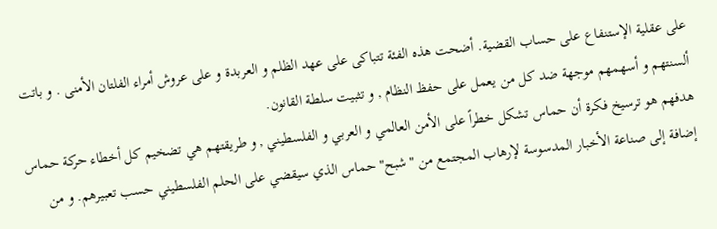على عقلية الإستنفاع على حساب القضية. أضحت هذه الفئة تتباكى على عهد الظلم و العربدة و على عروش أمراء الفلتان الأمنى . و باتت ألسنتهم و أسهمهم موجهة ضد كل من يعمل على حفظ النظام , و تثبيت سلطة القانون.
هدفهم هو ترسيخ فكرة أن حماس تشكل خطراً على الأمن العالمي و العربي و الفلسطيني , و طريقتهم هي تضخيم كل أخطاء حركة حماس إضافة إلى صناعة الأخبار المدسوسة لإرهاب المجتمع من "شبح" حماس الذي سيقضي على الحلم الفلسطيني حسب تعبيرهم. و من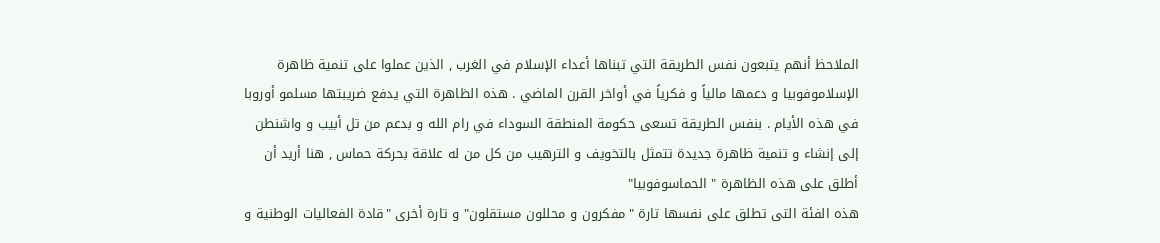الملاحظ أنهم يتبعون نفس الطريقة التي تبناها أعداء الإسلام في الغرب , الذين عملوا على تنمية ظاهرة الإسلاموفوبيا و دعمها مالياً و فكرياً في أواخر القرن الماضي . هذه الظاهرة التي يدفع ضريبتها مسلمو أوروبا في هذه الأيام . بنفس الطريقة تسعى حكومة المنطقة السوداء في رام الله و بدعم من تل أبيب و واشنطن إلى إنشاء و تنمية ظاهرة جديدة تتمثل بالتخويف و الترهيب من كل من له علاقة بحركة حماس , هنا أريد أن أطلق على هذه الظاهرة " الحماسوفوبيا"
هذه الفئة التى تطلق على نفسها تارة "مفكرون و محللون مستقلون" و تارة أخرى "قادة الفعاليات الوطنية و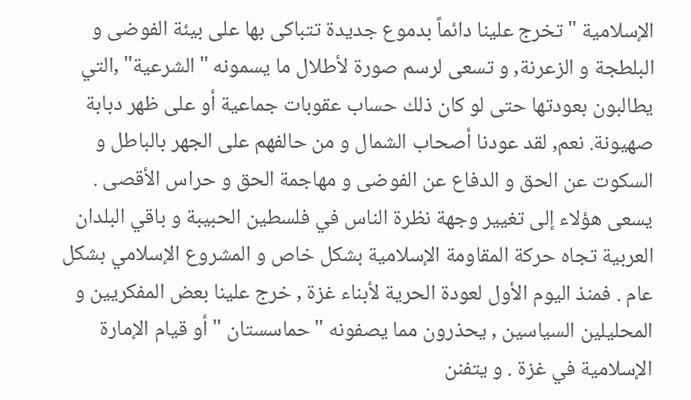الإسلامية " تخرج علينا دائماً بدموع جديدة تتباكى بها على بيئة الفوضى و البلطجة و الزعرنة, و تسعى لرسم صورة لأطلال ما يسمونه "الشرعية" ,التي يطالبون بعودتها حتى لو كان ذلك حساب عقوبات جماعية أو على ظهر دبابة صهيونة. نعم, لقد عودنا أصحاب الشمال و من حالفهم على الجهر بالباطل و السكوت عن الحق و الدفاع عن الفوضى و مهاجمة الحق و حراس الأقصى .
يسعى هؤلاء إلى تغيير وجهة نظرة الناس في فلسطين الحبيبة و باقي البلدان العربية تجاه حركة المقاومة الإسلامية بشكل خاص و المشروع الإسلامي بشكل عام . فمنذ اليوم الأول لعودة الحرية لأبناء غزة , خرج علينا بعض المفكريين و المحليلين السياسين , يحذرون مما يصفونه "حماسستان " أو قيام الإمارة الإسلامية في غزة . و يتفنن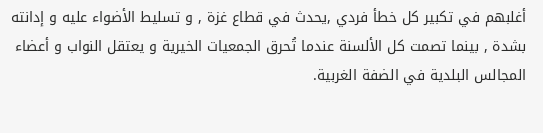أغلبهم في تكبير كل خطأ فردي ,يحدث في قطاع غزة , و تسليط الأضواء عليه و إدانته بشدة , بينما تصمت كل الألسنة عندما تُحرق الجمعيات الخيرية و يعتقل النواب و أعضاء المجالس البلدية في الضفة الغربية.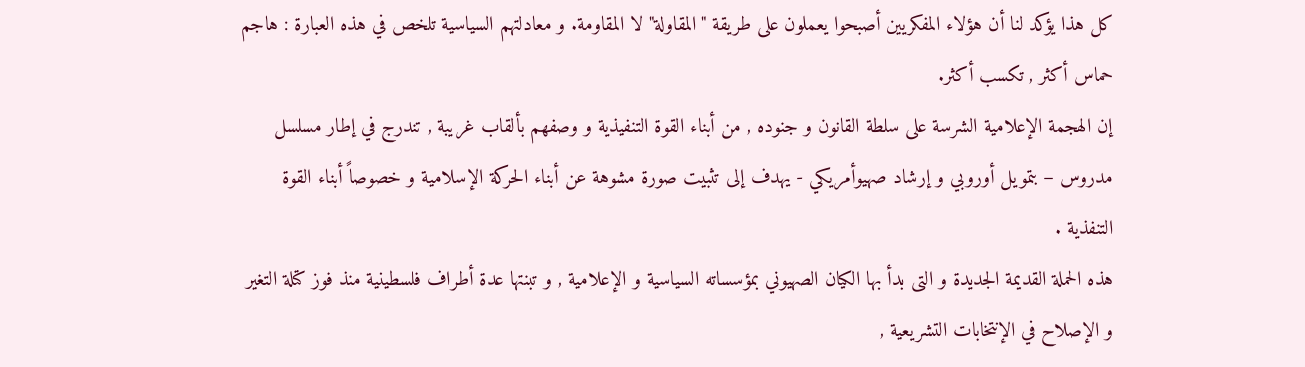كل هذا يؤكد لنا أن هؤلاء المفكريين أصبحوا يعملون على طريقة "المقاولة" لا المقاومة. و معادلتهم السياسية تلخص في هذه العبارة : هاجم حماس أكثر , تكسب أكثر.
إن الهجمة الإعلامية الشرسة على سلطة القانون و جنوده , من أبناء القوة التنفيذية و وصفهم بألقاب غريبة , تندرج في إطار مسلسل مدروس – بتمويل أوروبي و إرشاد صهيوأمريكي - يهدف إلى تثبيت صورة مشوهة عن أبناء الحركة الإسلامية و خصوصاً أبناء القوة التنفذية .
هذه الحملة القديمة الجديدة و التى بدأ بها الكيان الصهيوني بمؤسساته السياسية و الإعلامية , و تبنتها عدة أطراف فلسطينية منذ فوز كتلة التغير و الإصلاح في الإنتخابات التشريعية ,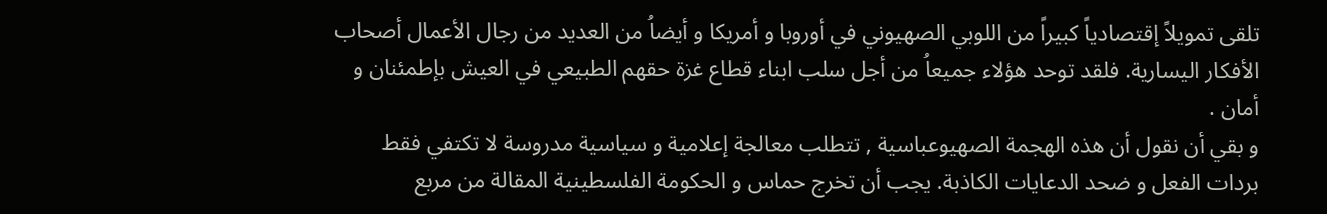تلقى تمويلاً إقتصادياً كبيراً من اللوبي الصهيوني في أوروبا و أمريكا و أيضاُ من العديد من رجال الأعمال أصحاب الأفكار اليسارية. فلقد توحد هؤلاء جميعاُ من أجل سلب ابناء قطاع غزة حقهم الطبيعي في العيش بإطمئنان و أمان .
و بقي أن نقول أن هذه الهجمة الصهيوعباسية , تتطلب معالجة إعلامية و سياسية مدروسة لا تكتفي فقط بردات الفعل و ضحد الدعايات الكاذبة. يجب أن تخرج حماس و الحكومة الفلسطينية المقالة من مربع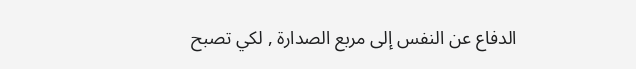الدفاع عن النفس إلى مربع الصدارة , لكي تصبح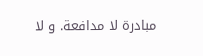مبادرة لا مدافعة. و لا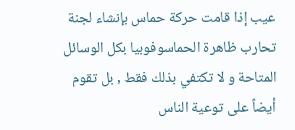عيب إذا قامت حركة حماس بإنشاء لجنة تحارب ظاهرة الحماسوفوبيا بكل الوسائل المتاحة و لا تكتفي بذلك فقط , بل تقوم أيضاً على توعية الناس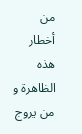من أخطار هذه الظاهرة و من يروج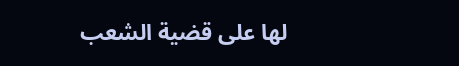لها على قضية الشعب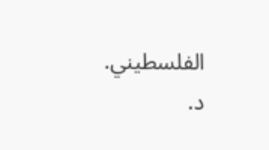الفلسطيني.
د.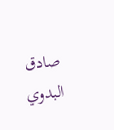صادق البدوي